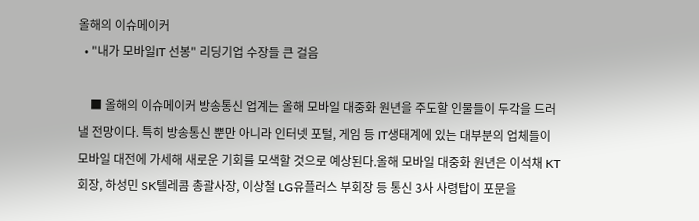올해의 이슈메이커
  • "내가 모바일IT 선봉" 리딩기업 수장들 큰 걸음

    ■ 올해의 이슈메이커 방송통신 업계는 올해 모바일 대중화 원년을 주도할 인물들이 두각을 드러낼 전망이다. 특히 방송통신 뿐만 아니라 인터넷 포털, 게임 등 IT생태계에 있는 대부분의 업체들이 모바일 대전에 가세해 새로운 기회를 모색할 것으로 예상된다.올해 모바일 대중화 원년은 이석채 KT 회장, 하성민 SK텔레콤 총괄사장, 이상철 LG유플러스 부회장 등 통신 3사 사령탑이 포문을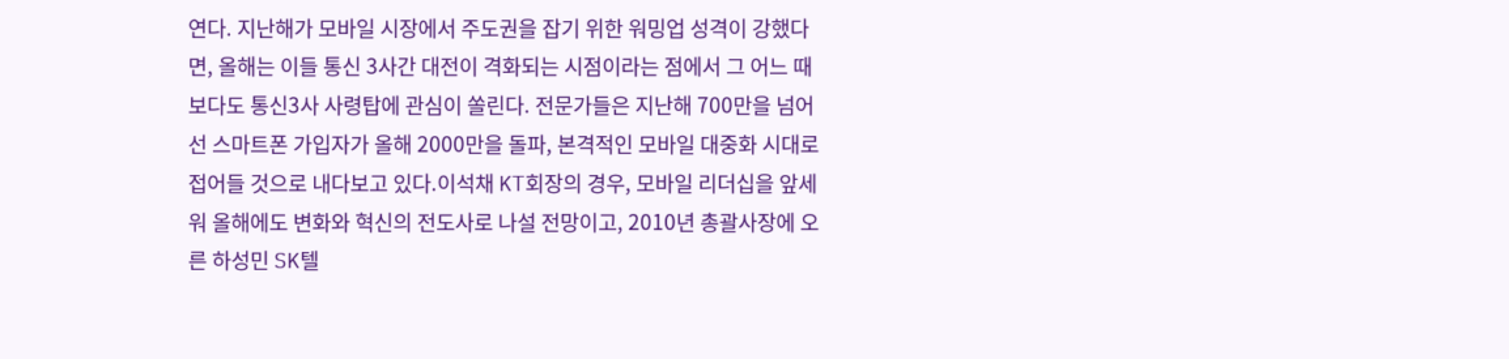연다. 지난해가 모바일 시장에서 주도권을 잡기 위한 워밍업 성격이 강했다면, 올해는 이들 통신 3사간 대전이 격화되는 시점이라는 점에서 그 어느 때보다도 통신3사 사령탑에 관심이 쏠린다. 전문가들은 지난해 700만을 넘어선 스마트폰 가입자가 올해 2000만을 돌파, 본격적인 모바일 대중화 시대로 접어들 것으로 내다보고 있다.이석채 KT회장의 경우, 모바일 리더십을 앞세워 올해에도 변화와 혁신의 전도사로 나설 전망이고, 2010년 총괄사장에 오른 하성민 SK텔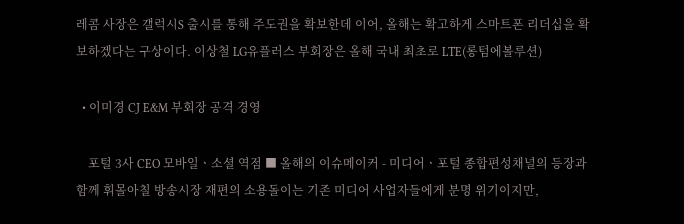레콤 사장은 갤럭시S 출시를 통해 주도권을 확보한데 이어, 올해는 확고하게 스마트폰 리더십을 확보하겠다는 구상이다. 이상철 LG유플러스 부회장은 올해 국내 최초로 LTE(롱텀에볼루션)

  • 이미경 CJ E&M 부회장 공격 경영

    포털 3사 CEO 모바일ㆍ소셜 역점 ■ 올해의 이슈메이커 - 미디어ㆍ포털 종합편성채널의 등장과 함께 휘몰아칠 방송시장 재편의 소용돌이는 기존 미디어 사업자들에게 분명 위기이지만,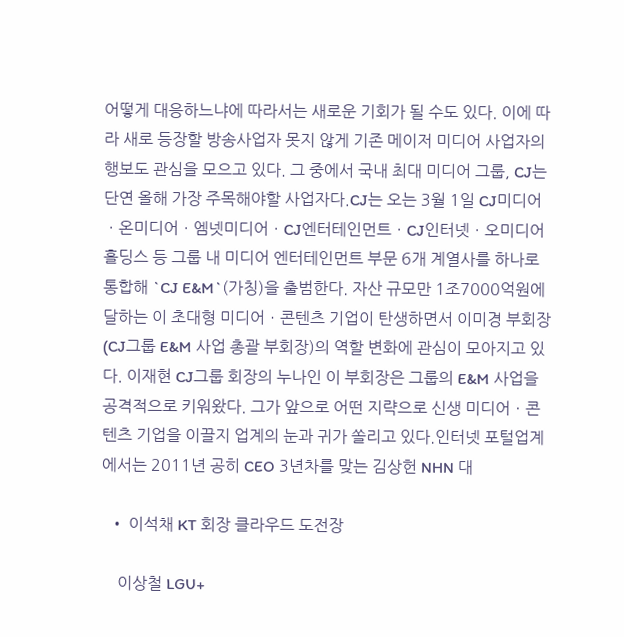어떻게 대응하느냐에 따라서는 새로운 기회가 될 수도 있다. 이에 따라 새로 등장할 방송사업자 못지 않게 기존 메이저 미디어 사업자의 행보도 관심을 모으고 있다. 그 중에서 국내 최대 미디어 그룹, CJ는 단연 올해 가장 주목해야할 사업자다.CJ는 오는 3월 1일 CJ미디어ㆍ온미디어ㆍ엠넷미디어ㆍCJ엔터테인먼트ㆍCJ인터넷ㆍ오미디어홀딩스 등 그룹 내 미디어 엔터테인먼트 부문 6개 계열사를 하나로 통합해 `CJ E&M`(가칭)을 출범한다. 자산 규모만 1조7000억원에 달하는 이 초대형 미디어ㆍ콘텐츠 기업이 탄생하면서 이미경 부회장(CJ그룹 E&M 사업 총괄 부회장)의 역할 변화에 관심이 모아지고 있다. 이재현 CJ그룹 회장의 누나인 이 부회장은 그룹의 E&M 사업을 공격적으로 키워왔다. 그가 앞으로 어떤 지략으로 신생 미디어ㆍ콘텐츠 기업을 이끌지 업계의 눈과 귀가 쏠리고 있다.인터넷 포털업계에서는 2011년 공히 CEO 3년차를 맞는 김상헌 NHN 대

  • 이석채 KT 회장 클라우드 도전장

    이상철 LGU+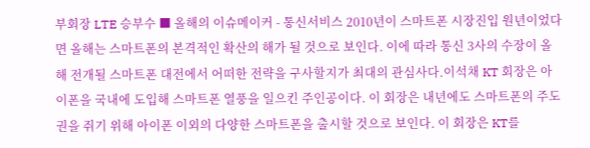부회장 LTE 승부수 ■ 올해의 이슈메이커 - 통신서비스 2010년이 스마트폰 시장진입 원년이었다면 올해는 스마트폰의 본격적인 확산의 해가 될 것으로 보인다. 이에 따라 통신 3사의 수장이 올해 전개될 스마트폰 대전에서 어떠한 전략을 구사할지가 최대의 관심사다.이석채 KT 회장은 아이폰을 국내에 도입해 스마트폰 열풍을 일으킨 주인공이다. 이 회장은 내년에도 스마트폰의 주도권을 쥐기 위해 아이폰 이외의 다양한 스마트폰을 출시할 것으로 보인다. 이 회장은 KT를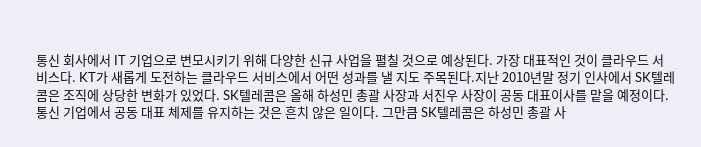통신 회사에서 IT 기업으로 변모시키기 위해 다양한 신규 사업을 펼칠 것으로 예상된다. 가장 대표적인 것이 클라우드 서비스다. KT가 새롭게 도전하는 클라우드 서비스에서 어떤 성과를 낼 지도 주목된다.지난 2010년말 정기 인사에서 SK텔레콤은 조직에 상당한 변화가 있었다. SK텔레콤은 올해 하성민 총괄 사장과 서진우 사장이 공동 대표이사를 맡을 예정이다. 통신 기업에서 공동 대표 체제를 유지하는 것은 흔치 않은 일이다. 그만큼 SK텔레콤은 하성민 총괄 사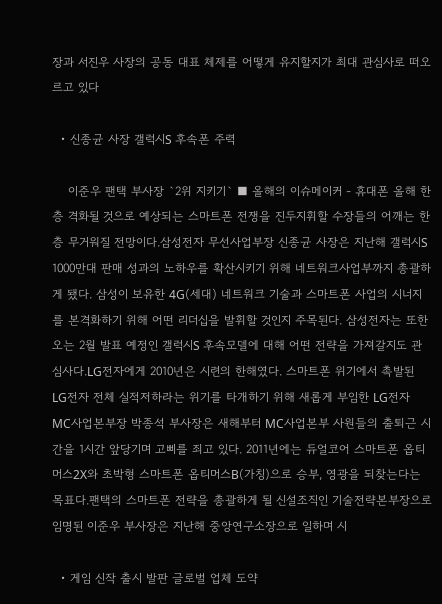장과 서진우 사장의 공동 대표 체제를 어떻게 유지할지가 최대 관심사로 떠오르고 있다

  • 신종균 사장 갤럭시S 후속폰 주력

    이준우 팬택 부사장 `2위 지키기` ■ 올해의 이슈메이커 - 휴대폰 올해 한층 격화될 것으로 예상되는 스마트폰 전쟁을 진두지휘할 수장들의 어깨는 한층 무거워질 전망이다.삼성전자 무선사업부장 신종균 사장은 지난해 갤럭시S 1000만대 판매 성과의 노하우를 확산시키기 위해 네트워크사업부까지 총괄하게 됐다. 삼성이 보유한 4G(세대) 네트워크 기술과 스마트폰 사업의 시너지를 본격화하기 위해 어떤 리더십을 발휘할 것인지 주목된다. 삼성전자는 또한 오는 2월 발표 예정인 갤럭시S 후속모델에 대해 어떤 전략을 가져갈지도 관심사다.LG전자에게 2010년은 시련의 한해였다. 스마트폰 위기에서 촉발된 LG전자 전체 실적저하라는 위기를 타개하기 위해 새롭게 부임한 LG전자 MC사업본부장 박종석 부사장은 새해부터 MC사업본부 사원들의 출퇴근 시간을 1시간 앞당기며 고삐를 죄고 있다. 2011년에는 듀얼코어 스마트폰 옵티머스2X와 초박형 스마트폰 옵티머스B(가칭)으로 승부, 영광을 되찾는다는 목표다.팬택의 스마트폰 전략을 총괄하게 될 신설조직인 기술전략본부장으로 임명된 이준우 부사장은 지난해 중앙연구소장으로 일하며 시

  • 게임 신작 출시 발판 글로벌 업체 도약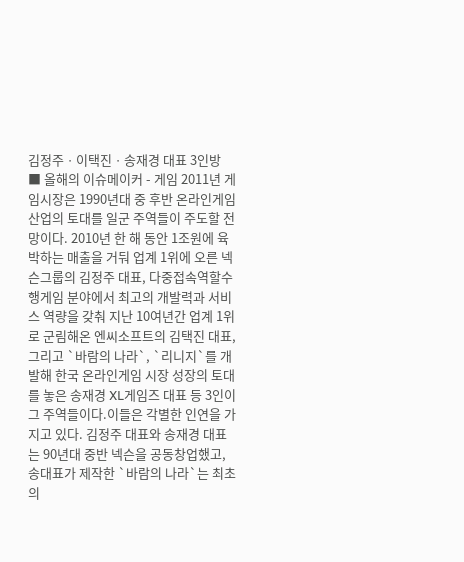김정주ㆍ이택진ㆍ송재경 대표 3인방 ■ 올해의 이슈메이커 - 게임 2011년 게임시장은 1990년대 중 후반 온라인게임 산업의 토대를 일군 주역들이 주도할 전망이다. 2010년 한 해 동안 1조원에 육박하는 매출을 거둬 업계 1위에 오른 넥슨그룹의 김정주 대표, 다중접속역할수행게임 분야에서 최고의 개발력과 서비스 역량을 갖춰 지난 10여년간 업계 1위로 군림해온 엔씨소프트의 김택진 대표, 그리고 `바람의 나라`, `리니지`를 개발해 한국 온라인게임 시장 성장의 토대를 놓은 송재경 XL게임즈 대표 등 3인이 그 주역들이다.이들은 각별한 인연을 가지고 있다. 김정주 대표와 송재경 대표는 90년대 중반 넥슨을 공동창업했고, 송대표가 제작한 `바람의 나라`는 최초의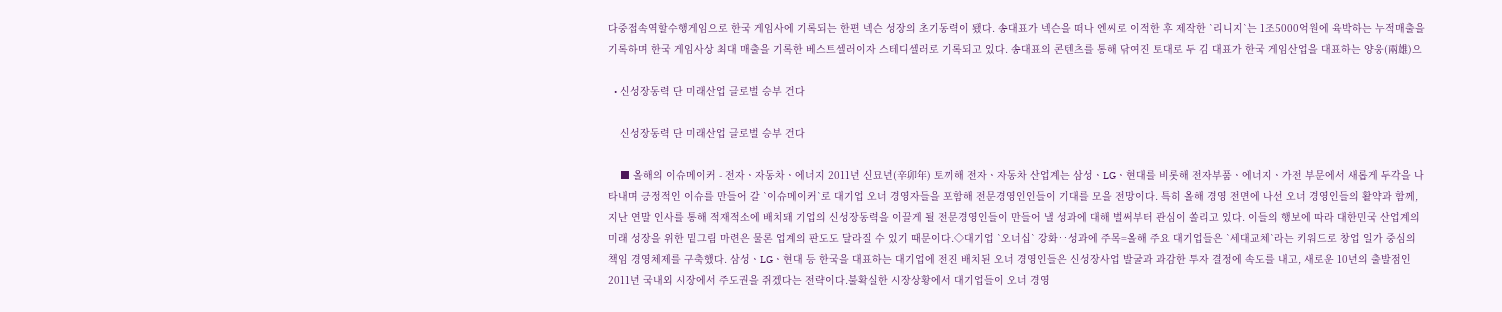다중접속역할수행게임으로 한국 게임사에 기록되는 한편 넥슨 성장의 초기동력이 됐다. 송대표가 넥슨을 떠나 엔씨로 이적한 후 제작한 `리니지`는 1조5000억원에 육박하는 누적매출을 기록하며 한국 게임사상 최대 매출을 기록한 베스트셀러이자 스테디셀러로 기록되고 있다. 송대표의 콘텐츠를 통해 닦여진 토대로 두 김 대표가 한국 게임산업을 대표하는 양웅(兩雄)으

  • 신성장동력 단 미래산업 글로벌 승부 건다

    신성장동력 단 미래산업 글로벌 승부 건다

    ■ 올해의 이슈메이커 - 전자ㆍ자동차ㆍ에너지 2011년 신묘년(辛卯年) 토끼해 전자ㆍ자동차 산업계는 삼성ㆍLGㆍ현대를 비롯해 전자부품ㆍ에너지ㆍ가전 부문에서 새롭게 두각을 나타내며 긍정적인 이슈를 만들어 갈 `이슈메이커`로 대기업 오너 경영자들을 포함해 전문경영인인들이 기대를 모을 전망이다. 특히 올해 경영 전면에 나선 오너 경영인들의 활약과 함께, 지난 연말 인사를 통해 적재적소에 배치돼 기업의 신성장동력을 이끌게 될 전문경영인들이 만들어 낼 성과에 대해 벌써부터 관심이 쏠리고 있다. 이들의 행보에 따라 대한민국 산업계의 미래 성장을 위한 밑그림 마련은 물론 업계의 판도도 달라질 수 있기 때문이다.◇대기업 `오너십` 강화‥성과에 주목=올해 주요 대기업들은 `세대교체`라는 키워드로 창업 일가 중심의 책임 경영체제를 구축했다. 삼성ㆍLGㆍ현대 등 한국을 대표하는 대기업에 전진 배치된 오너 경영인들은 신성장사업 발굴과 과감한 투자 결정에 속도를 내고, 새로운 10년의 출발점인 2011년 국내외 시장에서 주도권을 쥐겠다는 전략이다.불확실한 시장상황에서 대기업들이 오너 경영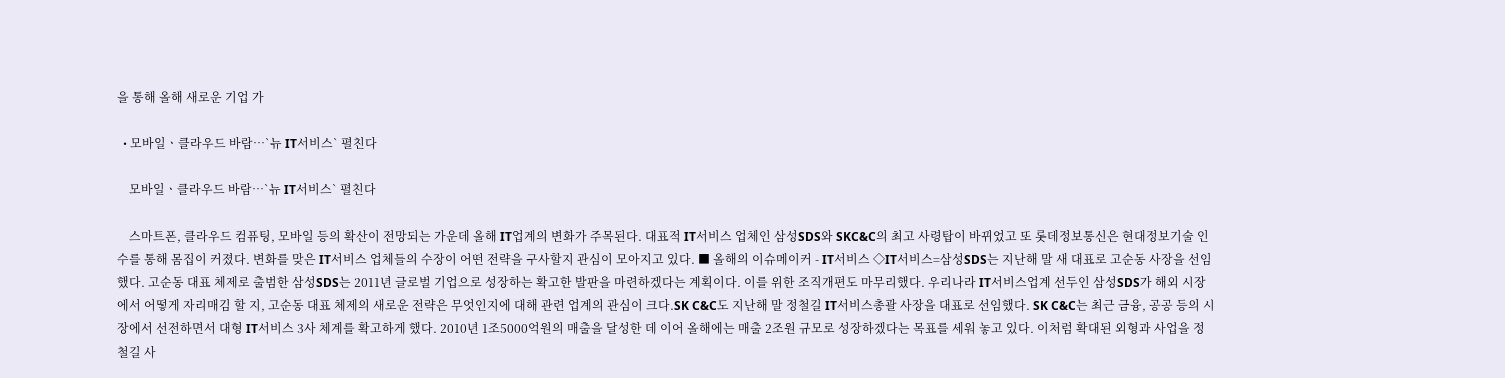을 통해 올해 새로운 기업 가

  • 모바일ㆍ클라우드 바람…`뉴 IT서비스` 펼친다

    모바일ㆍ클라우드 바람…`뉴 IT서비스` 펼친다

    스마트폰, 클라우드 컴퓨팅, 모바일 등의 확산이 전망되는 가운데 올해 IT업계의 변화가 주목된다. 대표적 IT서비스 업체인 삼성SDS와 SKC&C의 최고 사령탑이 바뀌었고 또 롯데정보통신은 현대정보기술 인수를 통해 몸집이 커졌다. 변화를 맞은 IT서비스 업체들의 수장이 어떤 전략을 구사할지 관심이 모아지고 있다. ■ 올해의 이슈메이커 - IT서비스 ◇IT서비스=삼성SDS는 지난해 말 새 대표로 고순동 사장을 선임했다. 고순동 대표 체제로 출범한 삼성SDS는 2011년 글로벌 기업으로 성장하는 확고한 발판을 마련하겠다는 계획이다. 이를 위한 조직개편도 마무리했다. 우리나라 IT서비스업계 선두인 삼성SDS가 해외 시장에서 어떻게 자리매김 할 지, 고순동 대표 체제의 새로운 전략은 무엇인지에 대해 관련 업계의 관심이 크다.SK C&C도 지난해 말 정철길 IT서비스총괄 사장을 대표로 선임했다. SK C&C는 최근 금융, 공공 등의 시장에서 선전하면서 대형 IT서비스 3사 체계를 확고하게 했다. 2010년 1조5000억원의 매출을 달성한 데 이어 올해에는 매출 2조원 규모로 성장하겠다는 목표를 세워 놓고 있다. 이처럼 확대된 외형과 사업을 정철길 사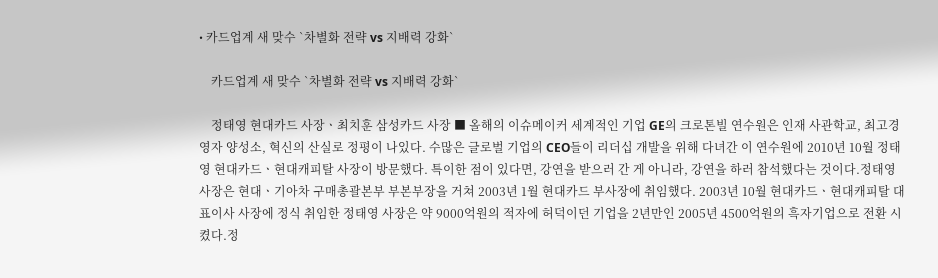• 카드업계 새 맞수 `차별화 전략 vs 지배력 강화`

    카드업계 새 맞수 `차별화 전략 vs 지배력 강화`

    정태영 현대카드 사장ㆍ최치훈 삼성카드 사장 ■ 올해의 이슈메이커 세계적인 기업 GE의 크로톤빌 연수원은 인재 사관학교, 최고경영자 양성소, 혁신의 산실로 정평이 나있다. 수많은 글로벌 기업의 CEO들이 리더십 개발을 위해 다녀간 이 연수원에 2010년 10월 정태영 현대카드ㆍ현대캐피탈 사장이 방문했다. 특이한 점이 있다면, 강연을 받으러 간 게 아니라, 강연을 하러 참석했다는 것이다.정태영 사장은 현대ㆍ기아차 구매총괄본부 부본부장을 거쳐 2003년 1월 현대카드 부사장에 취임했다. 2003년 10월 현대카드ㆍ현대캐피탈 대표이사 사장에 정식 취임한 정태영 사장은 약 9000억원의 적자에 허덕이던 기업을 2년만인 2005년 4500억원의 흑자기업으로 전환 시켰다.정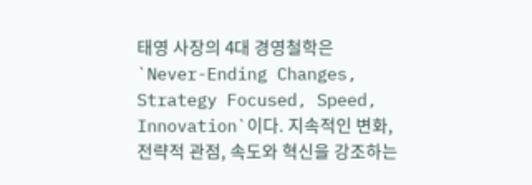태영 사장의 4대 경영철학은 `Never-Ending Changes, Strategy Focused, Speed, Innovation`이다. 지속적인 변화, 전략적 관점, 속도와 혁신을 강조하는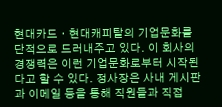현대카드ㆍ현대캐피탈의 기업문화를 단적으로 드러내주고 있다. 이 회사의 경쟁력은 이런 기업문화로부터 시작된다고 할 수 있다. 정사장은 사내 게시판과 이메일 등을 통해 직원들과 직접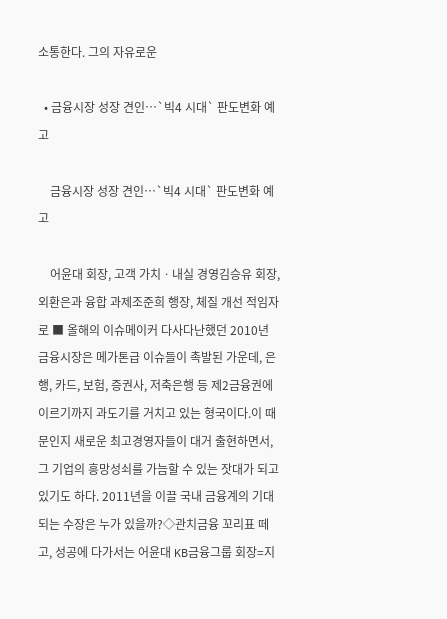소통한다. 그의 자유로운

  • 금융시장 성장 견인…`빅4 시대` 판도변화 예고

    금융시장 성장 견인…`빅4 시대` 판도변화 예고

    어윤대 회장, 고객 가치ㆍ내실 경영김승유 회장, 외환은과 융합 과제조준희 행장, 체질 개선 적임자로 ■ 올해의 이슈메이커 다사다난했던 2010년 금융시장은 메가톤급 이슈들이 촉발된 가운데, 은행, 카드, 보험, 증권사, 저축은행 등 제2금융권에 이르기까지 과도기를 거치고 있는 형국이다.이 때문인지 새로운 최고경영자들이 대거 출현하면서, 그 기업의 흥망성쇠를 가늠할 수 있는 잣대가 되고 있기도 하다. 2011년을 이끌 국내 금융계의 기대되는 수장은 누가 있을까?◇관치금융 꼬리표 떼고, 성공에 다가서는 어윤대 KB금융그룹 회장=지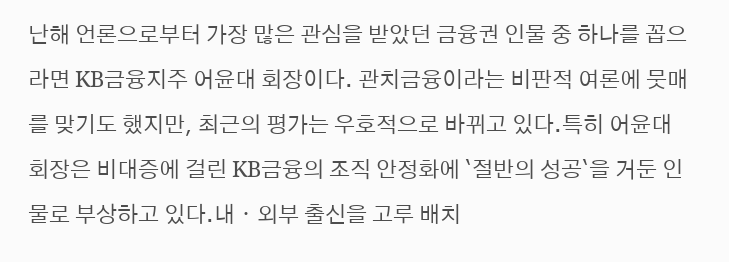난해 언론으로부터 가장 많은 관심을 받았던 금융권 인물 중 하나를 꼽으라면 KB금융지주 어윤대 회장이다. 관치금융이라는 비판적 여론에 뭇매를 맞기도 했지만, 최근의 평가는 우호적으로 바뀌고 있다.특히 어윤대 회장은 비대증에 걸린 KB금융의 조직 안정화에 `절반의 성공`을 거둔 인물로 부상하고 있다.내ㆍ외부 출신을 고루 배치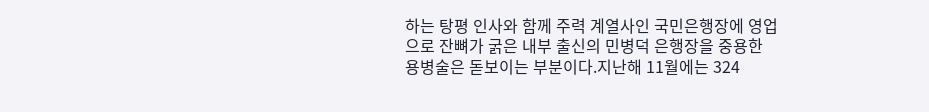하는 탕평 인사와 함께 주력 계열사인 국민은행장에 영업으로 잔뼈가 굵은 내부 출신의 민병덕 은행장을 중용한 용병술은 돋보이는 부분이다.지난해 11월에는 324